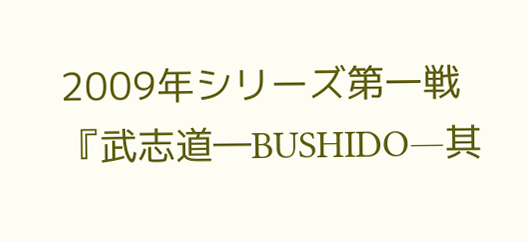2009年シリーズ第一戦『武志道―BUSHIDO―其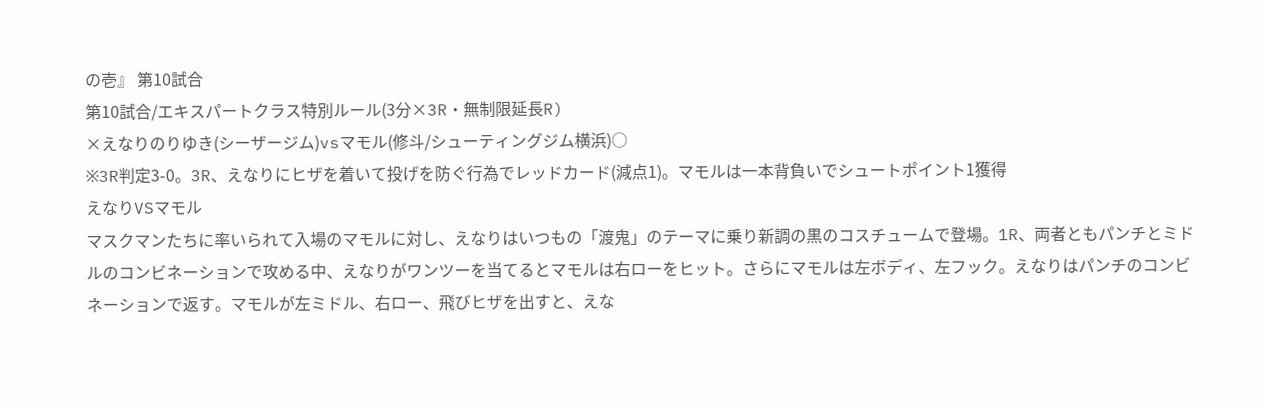の壱』 第10試合
第10試合/エキスパートクラス特別ルール(3分×3R・無制限延長R)
×えなりのりゆき(シーザージム)vsマモル(修斗/シューティングジム横浜)○
※3R判定3-0。3R、えなりにヒザを着いて投げを防ぐ行為でレッドカード(減点1)。マモルは一本背負いでシュートポイント1獲得
えなりVSマモル
マスクマンたちに率いられて入場のマモルに対し、えなりはいつもの「渡鬼」のテーマに乗り新調の黒のコスチュームで登場。1R、両者ともパンチとミドルのコンビネーションで攻める中、えなりがワンツーを当てるとマモルは右ローをヒット。さらにマモルは左ボディ、左フック。えなりはパンチのコンビネーションで返す。マモルが左ミドル、右ロー、飛びヒザを出すと、えな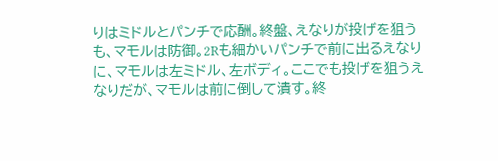りはミドルとパンチで応酬。終盤、えなりが投げを狙うも、マモルは防御。2Rも細かいパンチで前に出るえなりに、マモルは左ミドル、左ボディ。ここでも投げを狙うえなりだが、マモルは前に倒して潰す。終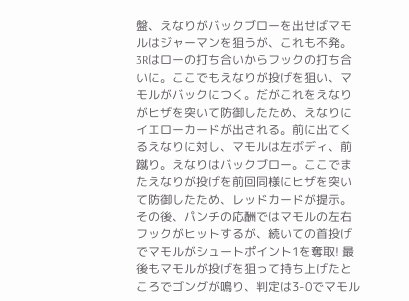盤、えなりがバックブローを出せばマモルはジャーマンを狙うが、これも不発。3Rはローの打ち合いからフックの打ち合いに。ここでもえなりが投げを狙い、マモルがバックにつく。だがこれをえなりがヒザを突いて防御したため、えなりにイエローカードが出される。前に出てくるえなりに対し、マモルは左ボディ、前蹴り。えなりはバックブロー。ここでまたえなりが投げを前回同様にヒザを突いて防御したため、レッドカードが提示。その後、パンチの応酬ではマモルの左右フックがヒットするが、続いての首投げでマモルがシュートポイント1を奪取! 最後もマモルが投げを狙って持ち上げたところでゴングが鳴り、判定は3-0でマモル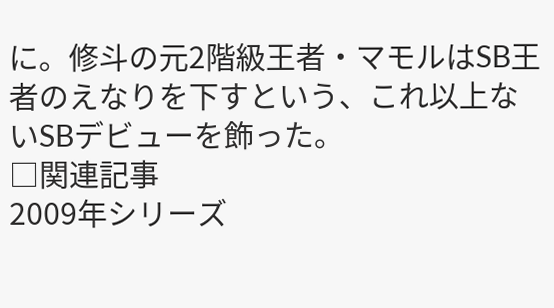に。修斗の元2階級王者・マモルはSB王者のえなりを下すという、これ以上ないSBデビューを飾った。
□関連記事
2009年シリーズ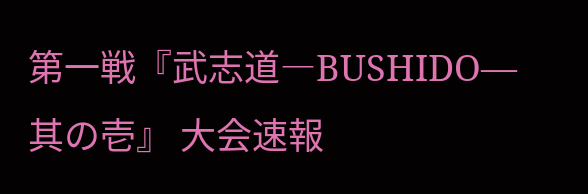第一戦『武志道―BUSHIDO―其の壱』 大会速報